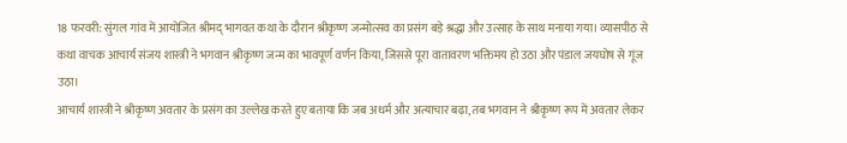18 फरवरी: सुंगल गांव में आयोजित श्रीमद् भागवत कथा के दौरान श्रीकृष्ण जन्मोत्सव का प्रसंग बड़े श्रद्धा और उत्साह के साथ मनाया गया। व्यासपीठ से कथा वाचक आचार्य संजय शास्त्री ने भगवान श्रीकृष्ण जन्म का भावपूर्ण वर्णन किया, जिससे पूरा वातावरण भक्तिमय हो उठा और पंडाल जयघोष से गूंज उठा।
आचार्य शास्त्री ने श्रीकृष्ण अवतार के प्रसंग का उल्लेख करते हुए बताया कि जब अधर्म और अत्याचार बढ़ा, तब भगवान ने श्रीकृष्ण रूप में अवतार लेकर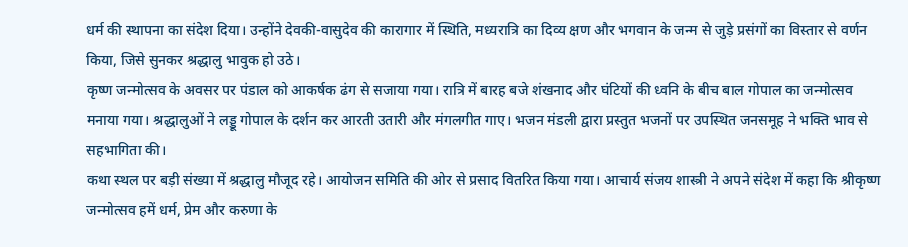धर्म की स्थापना का संदेश दिया। उन्होंने देवकी-वासुदेव की कारागार में स्थिति, मध्यरात्रि का दिव्य क्षण और भगवान के जन्म से जुड़े प्रसंगों का विस्तार से वर्णन किया, जिसे सुनकर श्रद्धालु भावुक हो उठे।
कृष्ण जन्मोत्सव के अवसर पर पंडाल को आकर्षक ढंग से सजाया गया। रात्रि में बारह बजे शंखनाद और घंटियों की ध्वनि के बीच बाल गोपाल का जन्मोत्सव मनाया गया। श्रद्धालुओं ने लड्डू गोपाल के दर्शन कर आरती उतारी और मंगलगीत गाए। भजन मंडली द्वारा प्रस्तुत भजनों पर उपस्थित जनसमूह ने भक्ति भाव से सहभागिता की।
कथा स्थल पर बड़ी संख्या में श्रद्धालु मौजूद रहे। आयोजन समिति की ओर से प्रसाद वितरित किया गया। आचार्य संजय शास्त्री ने अपने संदेश में कहा कि श्रीकृष्ण जन्मोत्सव हमें धर्म, प्रेम और करुणा के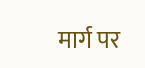मार्ग पर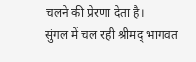चलने की प्रेरणा देता है।
सुंगल में चल रही श्रीमद् भागवत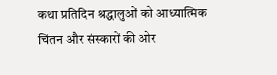कथा प्रतिदिन श्रद्धालुओं को आध्यात्मिक चिंतन और संस्कारों की ओर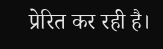प्रेरित कर रही है।